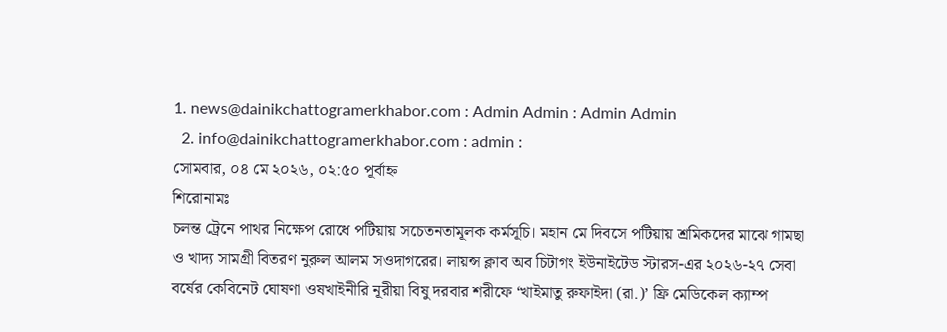1. news@dainikchattogramerkhabor.com : Admin Admin : Admin Admin
  2. info@dainikchattogramerkhabor.com : admin :
সোমবার, ০৪ মে ২০২৬, ০২:৫০ পূর্বাহ্ন
শিরোনামঃ
চলন্ত ট্রেনে পাথর নিক্ষেপ রোধে পটিয়ায় সচেতনতামূলক কর্মসূচি। মহান মে দিবসে পটিয়ায় শ্রমিকদের মাঝে গামছা ও খাদ্য সামগ্রী বিতরণ নুরুল আলম সওদাগরের। লায়ন্স ক্লাব অব চিটাগং ইউনাইটেড স্টারস-এর ২০২৬-২৭ সেবা বর্ষের কেবিনেট ঘোষণা ওষখাইনীরি নূরীয়া বিষু দরবার শরীফে ‘খাইমাতু রুফাইদা (রা.)’ ফ্রি মেডিকেল ক্যাম্প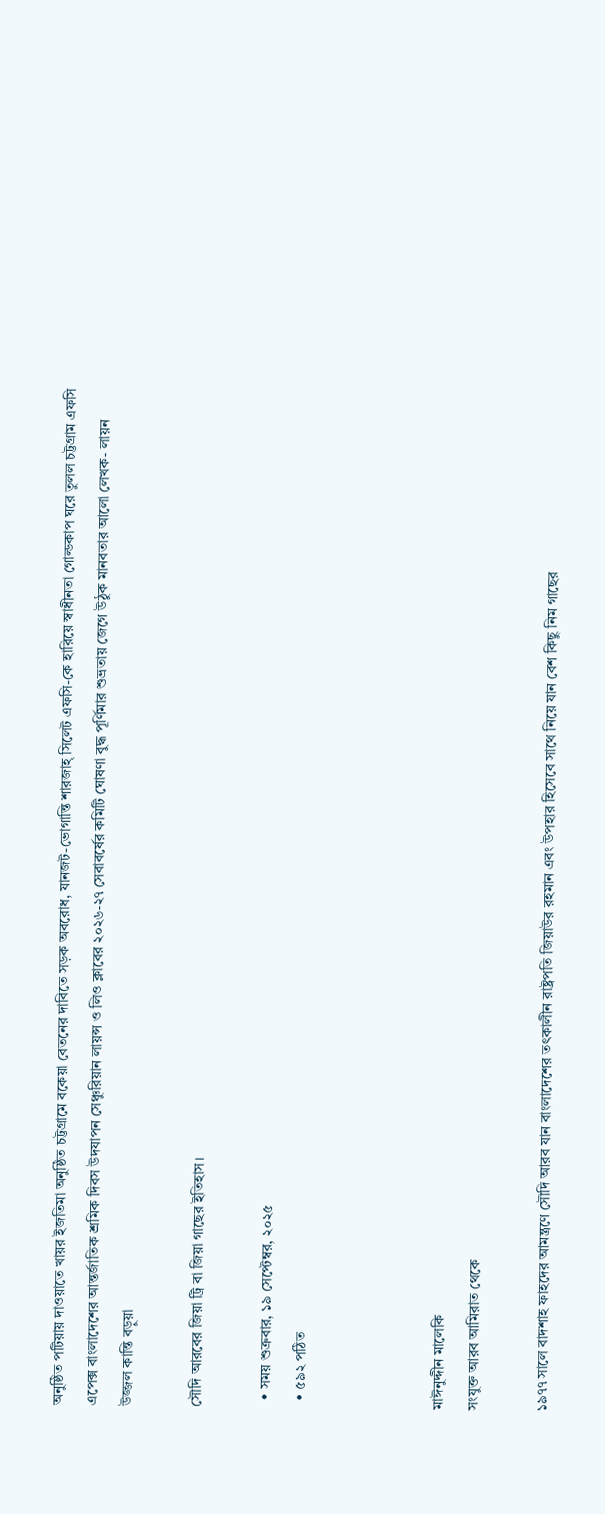অনুষ্ঠিত পটিয়ায় দাওয়াতে খায়র ইজতিমা অনুষ্ঠিত চট্টগ্রামে বকেয়া বেতনের দাবিতে সড়ক অবরোধ, যানজট-ভোগান্তি শারজাহ্ সিলেট এফসি-কে হারিয়ে স্বাধীনতা গোল্ডকাপ ঘরে তুলল চট্টগ্রাম এফসি এপেক্স বাংলাদেশের আন্তর্জাতিক শ্রমিক দিবস উদযাপন সেঞ্চুরিয়ান লায়ন্স ও লিও ক্লাবের ২০২৬-২৭ সেবাবর্ষের কমিটি ঘোষণা বুদ্ধ পূর্ণিমার শুভ্রতায় জেগে উঠুক মানবতার আলো লেখক- লায়ন উজ্জল কান্তি বড়ুয়া

সৌদি আরবের জিয়া ট্রি বা জিয়া গাছের ইতিহাস।

  • সময় শুক্রবার, ১৯ সেপ্টেম্বর, ২০২৫
  • ৫৯২ পঠিত



মাঈনুদ্দীন মালেকি
সংযুক্ত আরব আমিরাত থেকে

১৯৭৭ সালে বাদশাহ ফাহদের আমন্ত্রণে সৌদি আরব যান বাংলাদেশের তৎকালীন রাষ্ট্রপতি জিয়াউর রহমান এবং উপহার হিসেবে সাথে নিয়ে যান বেশ কিছু নিম গাছের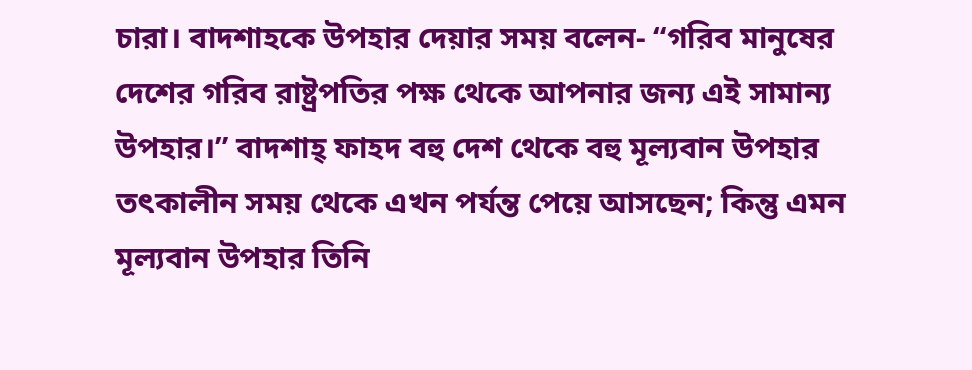চারা। বাদশাহকে উপহার দেয়ার সময় বলেন- “গরিব মানুষের দেশের গরিব রাষ্ট্রপতির পক্ষ থেকে আপনার জন্য এই সামান্য উপহার।” বাদশাহ্ ফাহদ বহু দেশ থেকে বহু মূল্যবান উপহার তৎকালীন সময় থেকে এখন পর্যন্ত পেয়ে আসছেন; কিন্তু এমন মূল্যবান উপহার তিনি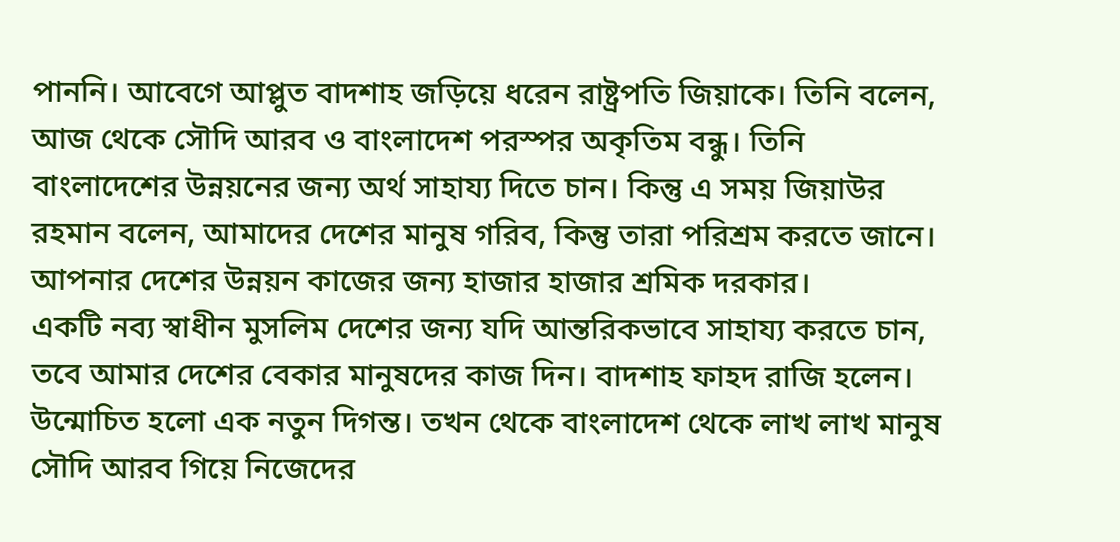পাননি। আবেগে আপ্লুত বাদশাহ জড়িয়ে ধরেন রাষ্ট্রপতি জিয়াকে। তিনি বলেন, আজ থেকে সৌদি আরব ও বাংলাদেশ পরস্পর অকৃতিম বন্ধু। তিনি বাংলাদেশের উন্নয়নের জন্য অর্থ সাহায্য দিতে চান। কিন্তু এ সময় জিয়াউর রহমান বলেন, আমাদের দেশের মানুষ গরিব, কিন্তু তারা পরিশ্রম করতে জানে। আপনার দেশের উন্নয়ন কাজের জন্য হাজার হাজার শ্রমিক দরকার।
একটি নব্য স্বাধীন মুসলিম দেশের জন্য যদি আন্তরিকভাবে সাহায্য করতে চান, তবে আমার দেশের বেকার মানুষদের কাজ দিন। বাদশাহ ফাহদ রাজি হলেন। উন্মোচিত হলো এক নতুন দিগন্ত। তখন থেকে বাংলাদেশ থেকে লাখ লাখ মানুষ সৌদি আরব গিয়ে নিজেদের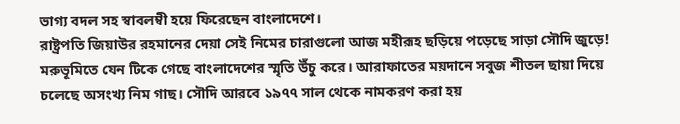ভাগ্য বদল সহ স্বাবলম্বী হয়ে ফিরেছেন বাংলাদেশে।
রাষ্ট্রপতি জিয়াউর রহমানের দেয়া সেই নিমের চারাগুলো আজ মহীরূহ ছড়িয়ে পড়েছে সাড়া সৌদি জুড়ে! মরুভূমিতে যেন টিকে গেছে বাংলাদেশের স্মৃতি উঁচু করে। আরাফাতের ময়দানে সবুজ শীতল ছায়া দিয়ে চলেছে অসংখ্য নিম গাছ। সৌদি আরবে ১৯৭৭ সাল থেকে নামকরণ করা হয়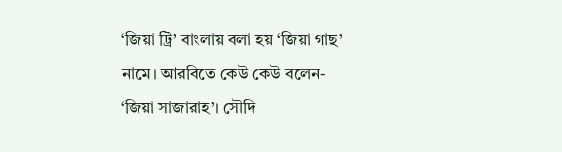‘জিয়া ট্রি’ বাংলায় বলা হয় ‘জিয়া গাছ’ নামে। আরবিতে কেউ কেউ বলেন- ‘জিয়া সাজারাহ’। সৌদি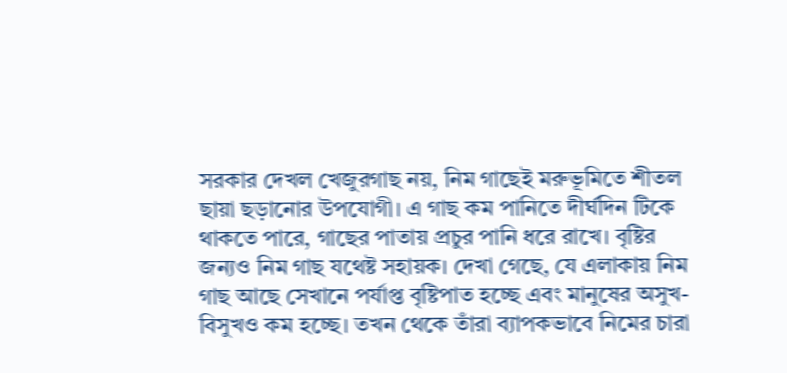সরকার দেখল খেজুরগাছ নয়, নিম গাছেই মরুভূমিতে শীতল ছায়া ছড়ানোর উপযোগী। এ গাছ কম পানিতে দীর্ঘদিন টিকে থাকতে পারে, গাছের পাতায় প্রচুর পানি ধরে রাখে। বৃষ্টির জন্যও নিম গাছ যথেষ্ট সহায়ক। দেখা গেছে, যে এলাকায় নিম গাছ আছে সেখানে পর্যাপ্ত বৃষ্টিপাত হচ্ছে এবং মানুষের অসুখ-বিসুখও কম হচ্ছে। তখন থেকে তাঁরা ব্যাপকভাবে নিমের চারা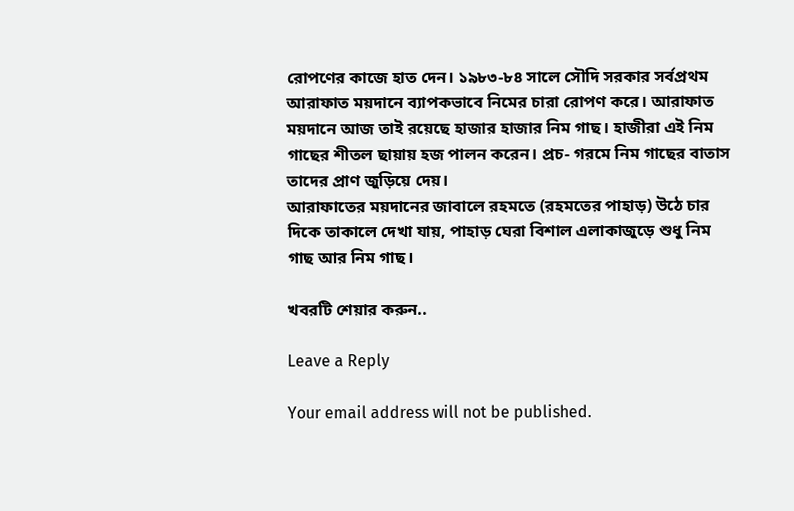রোপণের কাজে হাত দেন। ১৯৮৩-৮৪ সালে সৌদি সরকার সর্বপ্রথম আরাফাত ময়দানে ব্যাপকভাবে নিমের চারা রোপণ করে। আরাফাত ময়দানে আজ তাই রয়েছে হাজার হাজার নিম গাছ। হাজীরা এই নিম গাছের শীতল ছায়ায় হজ পালন করেন। প্রচ- গরমে নিম গাছের বাতাস তাদের প্রাণ জুড়িয়ে দেয়।
আরাফাতের ময়দানের জাবালে রহমতে (রহমতের পাহাড়) উঠে চার দিকে তাকালে দেখা যায়, পাহাড় ঘেরা বিশাল এলাকাজুড়ে শুধু নিম গাছ আর নিম গাছ।

খবরটি শেয়ার করুন..

Leave a Reply

Your email address will not be published.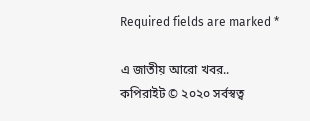Required fields are marked *

এ জাতীয় আরো খবর..
কপিরাইট © ২০২০ সর্বস্বত্ব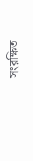সংরক্ষিত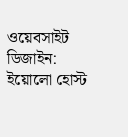ওয়েবসাইট ডিজাইন: ইয়োলো হোস্ট